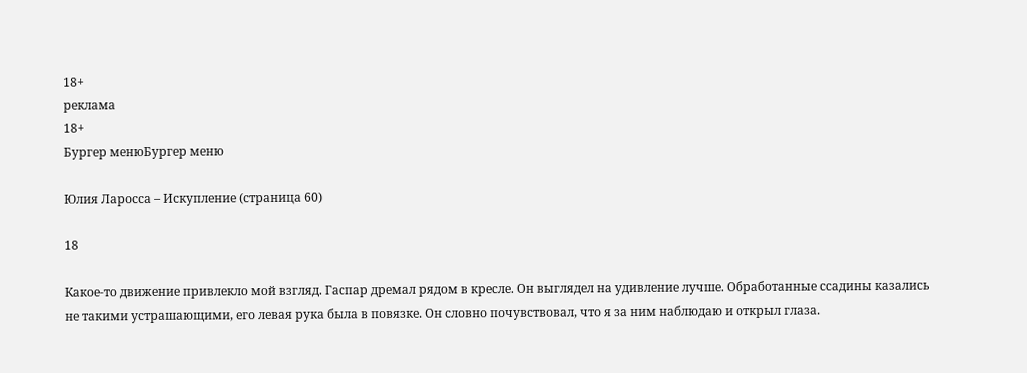18+
реклама
18+
Бургер менюБургер меню

Юлия Ларосса – Искупление (страница 60)

18

Какое-то движение привлекло мой взгляд. Гаспар дремал рядом в кресле. Он выглядел на удивление лучше. Обработанные ссадины казались не такими устрашающими, его левая рука была в повязке. Он словно почувствовал, что я за ним наблюдаю и открыл глаза.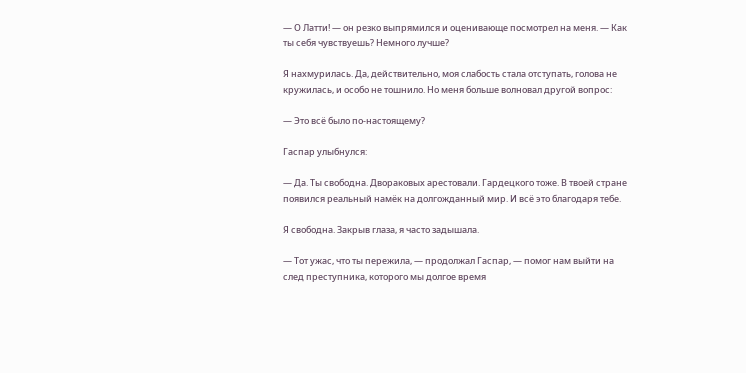— О Латти! — он резко выпрямился и оценивающе посмотрел на меня. — Как ты себя чувствуешь? Немного лучше?

Я нахмурилась. Да, действительно, моя слабость стала отступать, голова не кружилась, и особо не тошнило. Но меня больше волновал другой вопрос:

— Это всё было по-настоящему?

Гаспар улыбнулся:

— Да. Ты свободна. Двораковых арестовали. Гардецкого тоже. В твоей стране появился реальный намёк на долгожданный мир. И всё это благодаря тебе.

Я свободна. Закрыв глаза, я часто задышала.

— Тот ужас, что ты пережила, — продолжал Гаспар, — помог нам выйти на след преступника, которого мы долгое время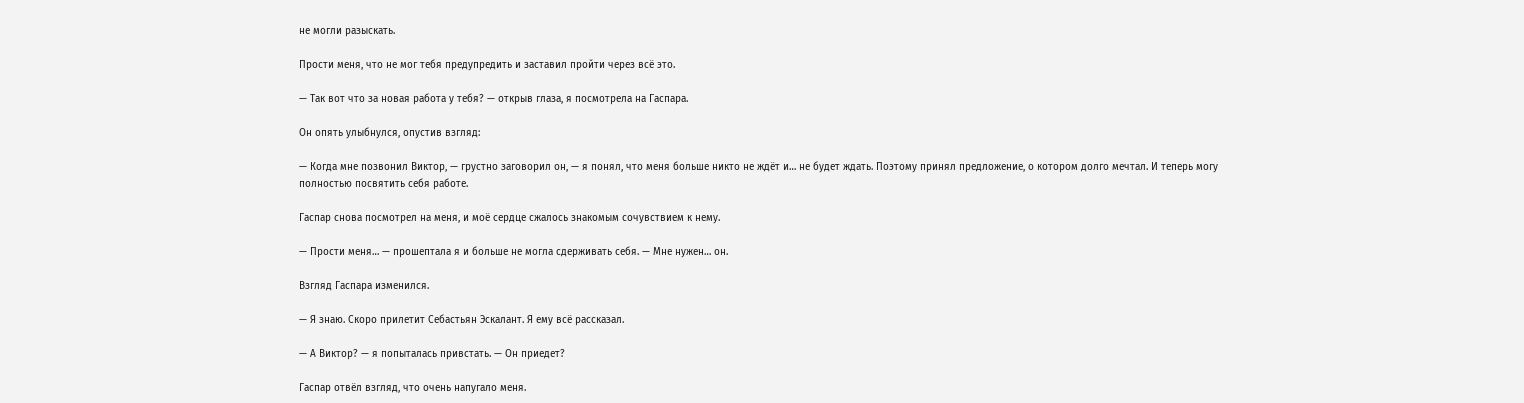не могли разыскать.

Прости меня, что не мог тебя предупредить и заставил пройти через всё это.

— Так вот что за новая работа у тебя? — открыв глаза, я посмотрела на Гаспара.

Он опять улыбнулся, опустив взгляд:

— Когда мне позвонил Виктор, — грустно заговорил он, — я понял, что меня больше никто не ждёт и… не будет ждать. Поэтому принял предложение, о котором долго мечтал. И теперь могу полностью посвятить себя работе.

Гаспар снова посмотрел на меня, и моё сердце сжалось знакомым сочувствием к нему.

— Прости меня… — прошептала я и больше не могла сдерживать себя. — Мне нужен… он.

Взгляд Гаспара изменился.

— Я знаю. Скоро прилетит Себастьян Эскалант. Я ему всё рассказал.

— А Виктор? — я попыталась привстать. — Он приедет?

Гаспар отвёл взгляд, что очень напугало меня.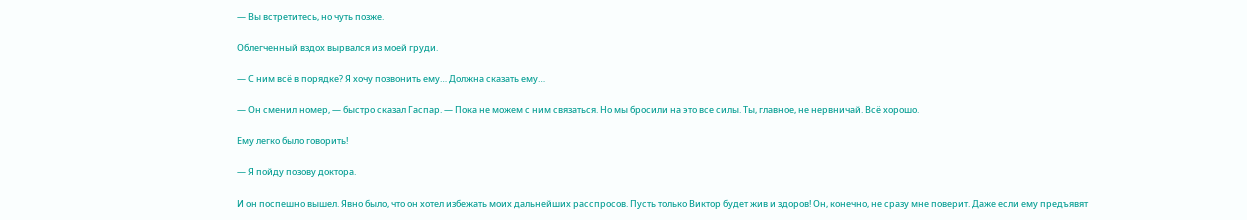— Вы встретитесь, но чуть позже.

Облегченный вздох вырвался из моей груди.

— С ним всё в порядке? Я хочу позвонить ему… Должна сказать ему…

— Он сменил номер, — быстро сказал Гаспар. — Пока не можем с ним связаться. Но мы бросили на это все силы. Ты, главное, не нервничай. Всё хорошо.

Ему легко было говорить!

— Я пойду позову доктора.

И он поспешно вышел. Явно было, что он хотел избежать моих дальнейших расспросов. Пусть только Виктор будет жив и здоров! Он, конечно, не сразу мне поверит. Даже если ему предъявят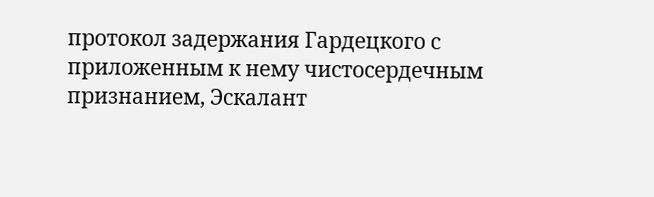протокол задержания Гардецкого с приложенным к нему чистосердечным признанием, Эскалант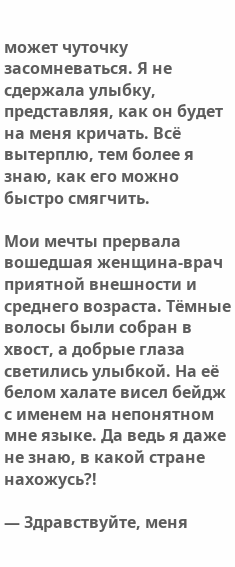может чуточку засомневаться. Я не сдержала улыбку, представляя, как он будет на меня кричать. Всё вытерплю, тем более я знаю, как его можно быстро смягчить.

Мои мечты прервала вошедшая женщина-врач приятной внешности и среднего возраста. Тёмные волосы были собран в хвост, а добрые глаза светились улыбкой. На её белом халате висел бейдж с именем на непонятном мне языке. Да ведь я даже не знаю, в какой стране нахожусь?!

— Здравствуйте, меня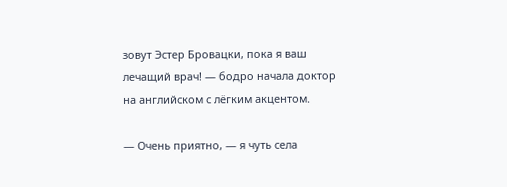зовут Эстер Бровацки, пока я ваш лечащий врач! — бодро начала доктор на английском с лёгким акцентом.

— Очень приятно, — я чуть села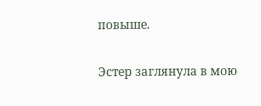повыше.

Эстер заглянула в мою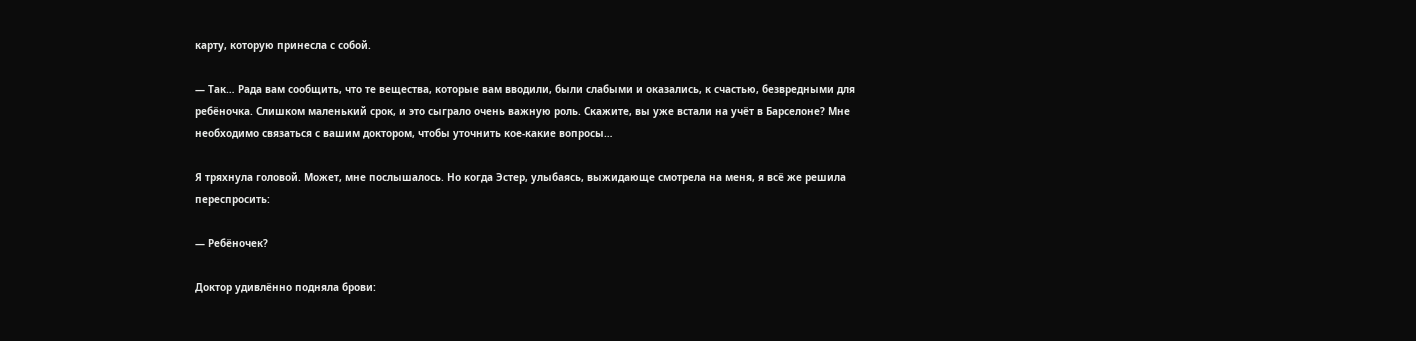карту, которую принесла с собой.

— Так… Рада вам сообщить, что те вещества, которые вам вводили, были слабыми и оказались, к счастью, безвредными для ребёночка. Слишком маленький срок, и это сыграло очень важную роль. Скажите, вы уже встали на учёт в Барселоне? Мне необходимо связаться с вашим доктором, чтобы уточнить кое-какие вопросы…

Я тряхнула головой. Может, мне послышалось. Но когда Эстер, улыбаясь, выжидающе смотрела на меня, я всё же решила переспросить:

— Ребёночек?

Доктор удивлённо подняла брови: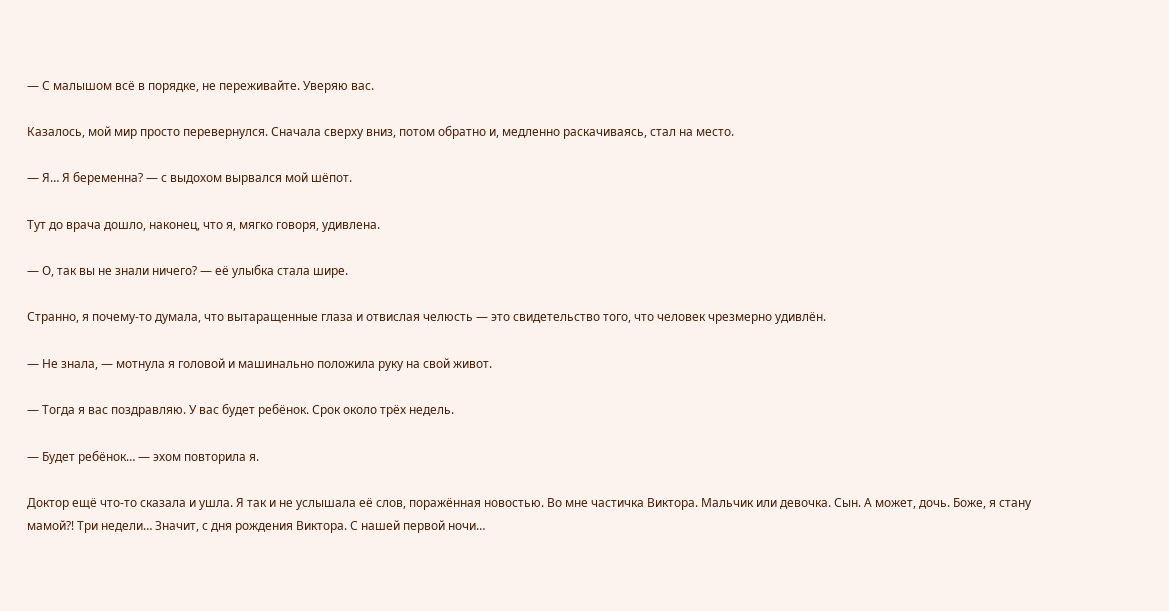— С малышом всё в порядке, не переживайте. Уверяю вас.

Казалось, мой мир просто перевернулся. Сначала сверху вниз, потом обратно и, медленно раскачиваясь, стал на место.

— Я… Я беременна? — с выдохом вырвался мой шёпот.

Тут до врача дошло, наконец, что я, мягко говоря, удивлена.

— О, так вы не знали ничего? — её улыбка стала шире.

Странно, я почему-то думала, что вытаращенные глаза и отвислая челюсть — это свидетельство того, что человек чрезмерно удивлён.

— Не знала, — мотнула я головой и машинально положила руку на свой живот.

— Тогда я вас поздравляю. У вас будет ребёнок. Срок около трёх недель.

— Будет ребёнок… — эхом повторила я.

Доктор ещё что-то сказала и ушла. Я так и не услышала её слов, поражённая новостью. Во мне частичка Виктора. Мальчик или девочка. Сын. А может, дочь. Боже, я стану мамой?! Три недели… Значит, с дня рождения Виктора. С нашей первой ночи…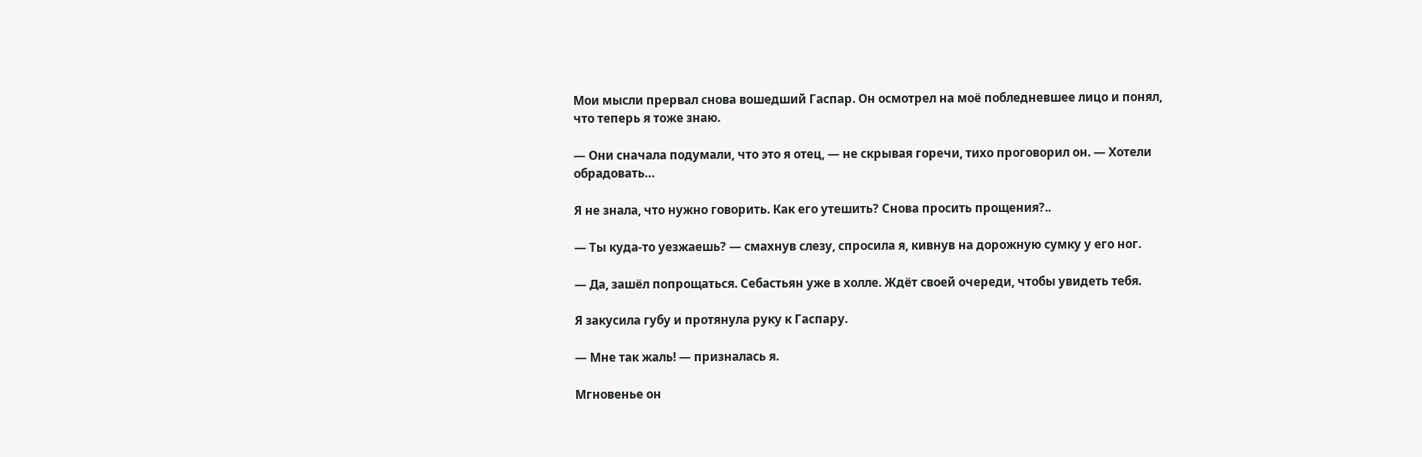Мои мысли прервал снова вошедший Гаспар. Он осмотрел на моё побледневшее лицо и понял, что теперь я тоже знаю.

— Они сначала подумали, что это я отец, — не скрывая горечи, тихо проговорил он. — Хотели обрадовать…

Я не знала, что нужно говорить. Как его утешить? Снова просить прощения?..

— Ты куда-то уезжаешь? — смахнув слезу, спросила я, кивнув на дорожную сумку у его ног.

— Да, зашёл попрощаться. Себастьян уже в холле. Ждёт своей очереди, чтобы увидеть тебя.

Я закусила губу и протянула руку к Гаспару.

— Мне так жаль! — призналась я.

Мгновенье он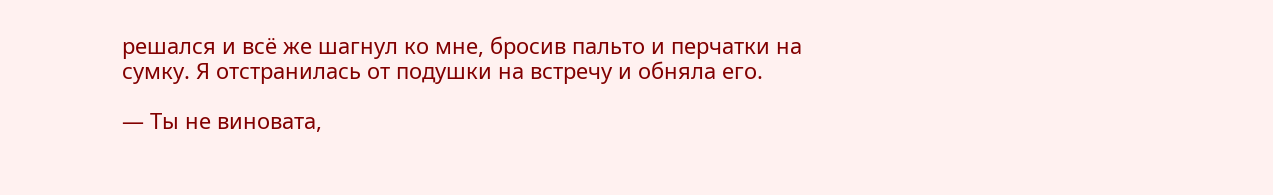решался и всё же шагнул ко мне, бросив пальто и перчатки на сумку. Я отстранилась от подушки на встречу и обняла его.

— Ты не виновата,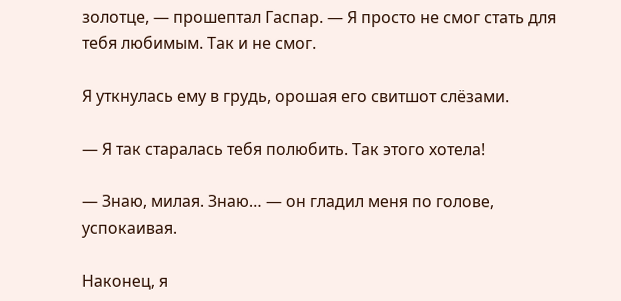золотце, — прошептал Гаспар. — Я просто не смог стать для тебя любимым. Так и не смог.

Я уткнулась ему в грудь, орошая его свитшот слёзами.

— Я так старалась тебя полюбить. Так этого хотела!

— Знаю, милая. Знаю… — он гладил меня по голове, успокаивая.

Наконец, я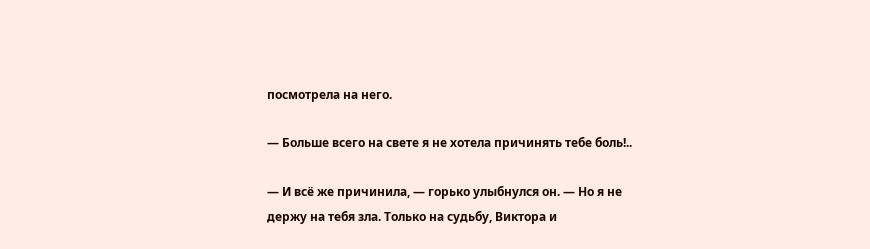посмотрела на него.

— Больше всего на свете я не хотела причинять тебе боль!..

— И всё же причинила, — горько улыбнулся он. — Но я не держу на тебя зла. Только на судьбу, Виктора и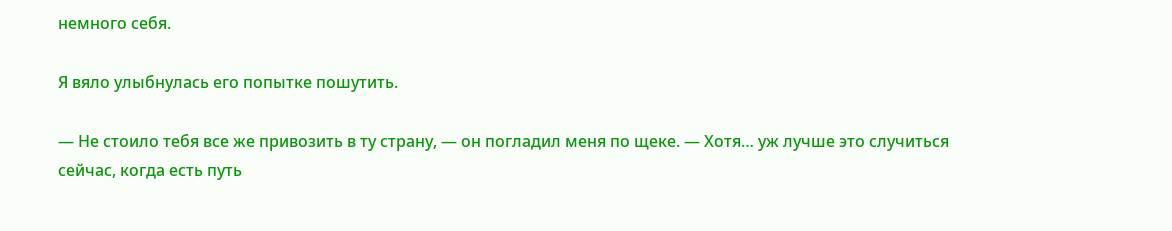немного себя.

Я вяло улыбнулась его попытке пошутить.

— Не стоило тебя все же привозить в ту страну, — он погладил меня по щеке. — Хотя… уж лучше это случиться сейчас, когда есть путь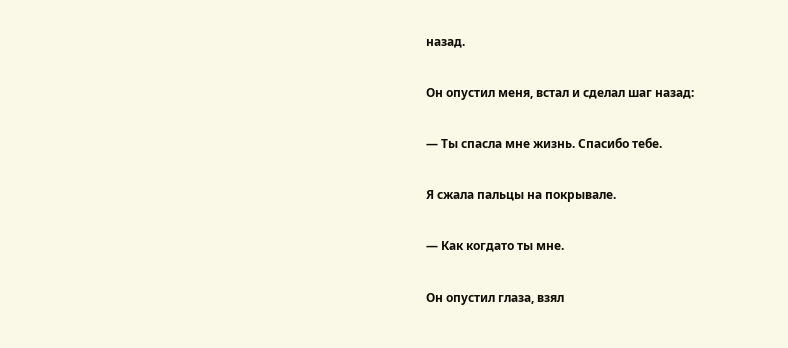назад.

Он опустил меня, встал и сделал шаг назад:

— Ты спасла мне жизнь. Спасибо тебе.

Я сжала пальцы на покрывале.

— Как когдато ты мне.

Он опустил глаза, взял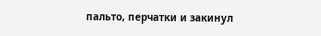пальто, перчатки и закинул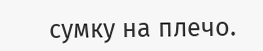сумку на плечо.